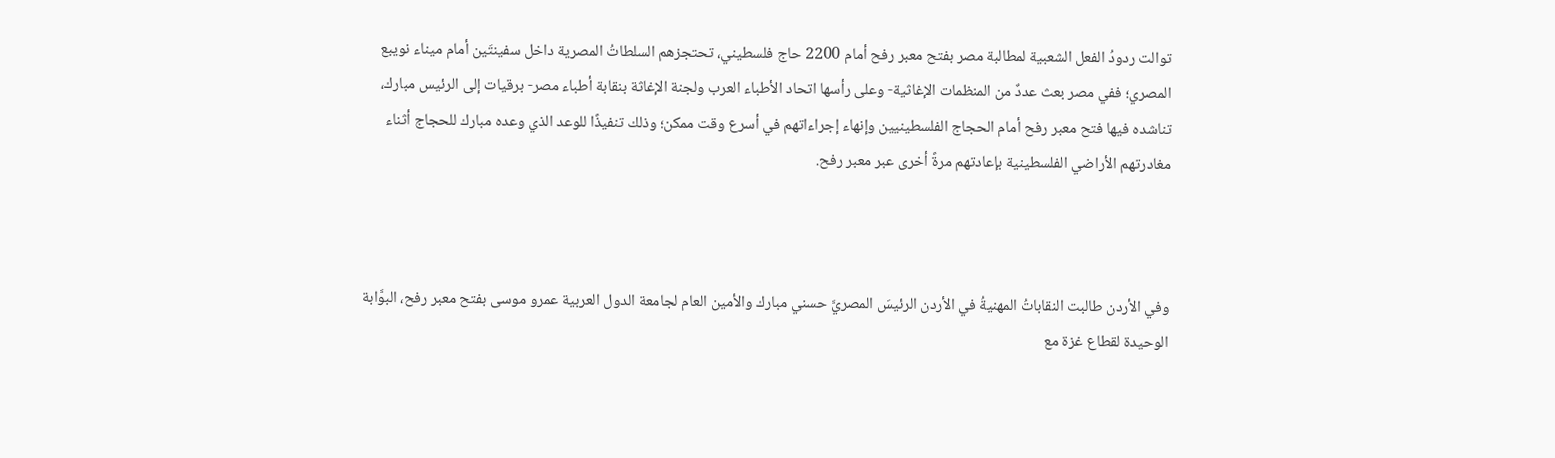توالت ردودُ الفعل الشعبية لمطالبة مصر بفتح معبر رفح أمام 2200 حاج فلسطيني، تحتجزهم السلطاتُ المصرية داخل سفينتَين أمام ميناء نويبع المصري؛ ففي مصر بعث عددٌ من المنظمات الإغاثية- وعلى رأسها اتحاد الأطباء العرب ولجنة الإغاثة بنقابة أطباء مصر- برقيات إلى الرئيس مبارك، تناشده فيها فتح معبر رفح أمام الحجاج الفلسطينيين وإنهاء إجراءاتهم في أسرع وقت ممكن؛ وذلك تنفيذًا للوعد الذي وعده مبارك للحجاج أثناء مغادرتهم الأراضي الفلسطينية بإعادتهم مرةً أخرى عبر معبر رفح.



وفي الأردن طالبت النقاباتُ المهنيةُ في الأردن الرئيسَ المصريَّ حسني مبارك والأمين العام لجامعة الدول العربية عمرو موسى بفتح معبر رفح، البوَّابة الوحيدة لقطاع غزة مع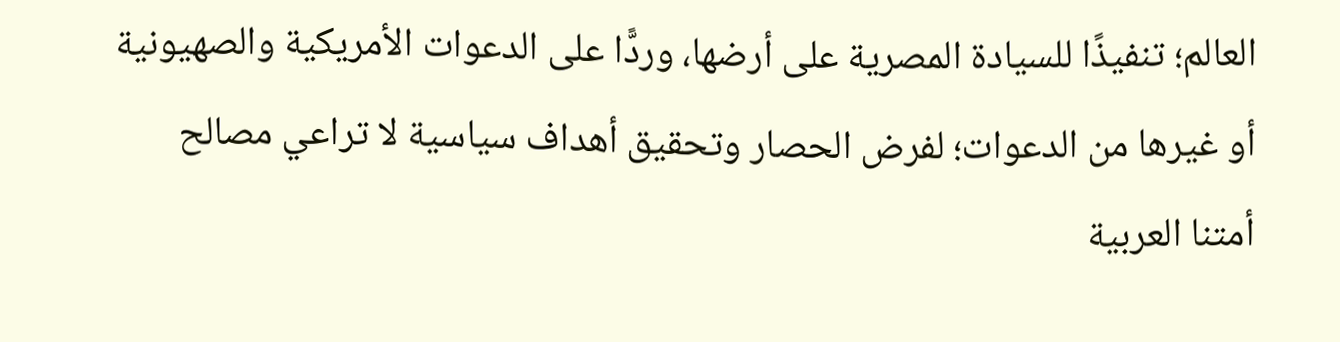العالم؛ تنفيذًا للسيادة المصرية على أرضها، وردًّا على الدعوات الأمريكية والصهيونية أو غيرها من الدعوات؛ لفرض الحصار وتحقيق أهداف سياسية لا تراعي مصالح أمتنا العربية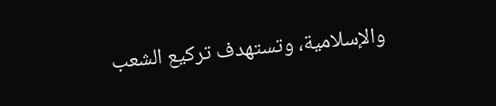والإسلامية، وتستهدف تركيع الشعب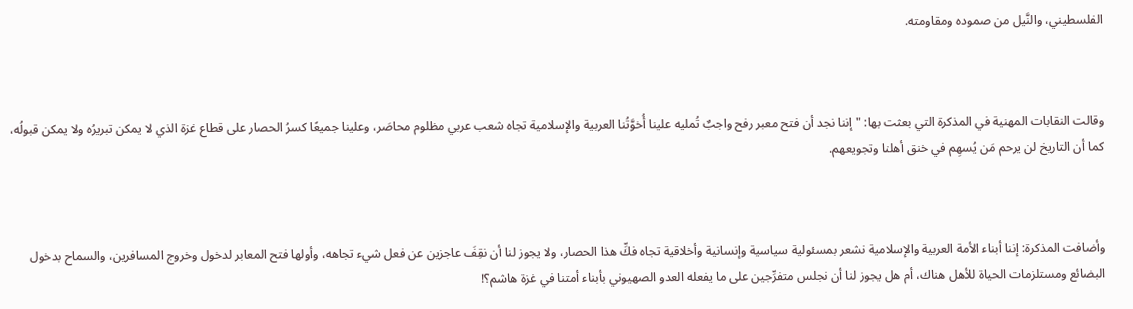الفلسطيني، والنَّيل من صموده ومقاومته.



وقالت النقابات المهنية في المذكرة التي بعثت بها: "إننا نجد أن فتح معبر رفح واجبٌ تُمليه علينا أُخوَّتُنا العربية والإسلامية تجاه شعب عربي مظلوم محاصَر، وعلينا جميعًا كسرُ الحصار على قطاع غزة الذي لا يمكن تبريرُه ولا يمكن قبولُه، كما أن التاريخ لن يرحم مَن يُسهِم في خنق أهلنا وتجويعهم.



وأضافت المذكرة: إننا أبناء الأمة العربية والإسلامية نشعر بمسئولية سياسية وإنسانية وأخلاقية تجاه فكِّ هذا الحصار، ولا يجوز لنا أن نقِفَ عاجزين عن فعل شيء تجاهه، وأولها فتح المعابر لدخول وخروج المسافرين، والسماح بدخول البضائع ومستلزمات الحياة للأهل هناك، أم هل يجوز لنا أن نجلس متفرِّجين على ما يفعله العدو الصهيوني بأبناء أمتنا في غزة هاشم؟!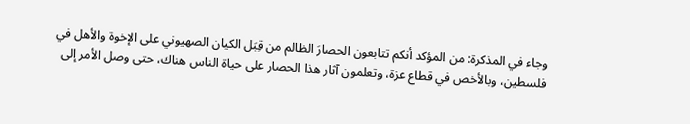وجاء في المذكرة: من المؤكد أنكم تتابعون الحصارَ الظالم من قِبَل الكيان الصهيوني على الإخوة والأهل في فلسطين، وبالأخص في قطاع عزة، وتعلمون آثار هذا الحصار على حياة الناس هناك، حتى وصل الأمر إلى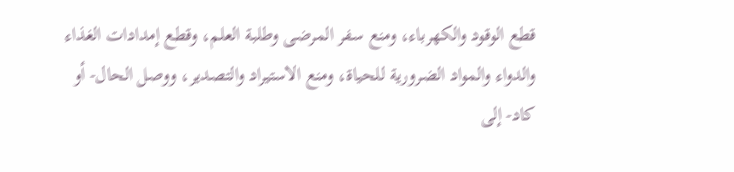قطع الوقود والكهرباء، ومنع سفر المرضى وطلبة العلم، وقطع إمدادات الغذاء والدواء والمواد الضرورية للحياة، ومنع الاستيراد والتصدير، ووصل الحال- أو كاد- إلى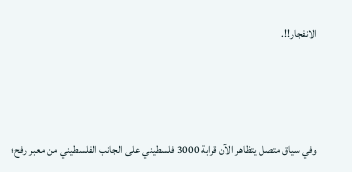الانفجار!!.



وفي سياق متصل يتظاهر الآن قرابة 3000 فلسطيني على الجانب الفلسطيني من معبر رفح؛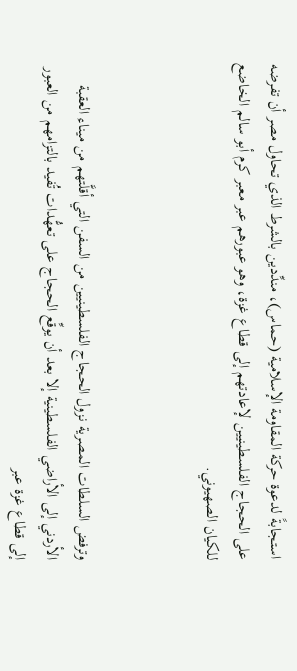استجابةً لدعوة حركة المقاومة الإسلامية (حماس)، مندِّدين بالشرط الذي تحاول مصر أن تفرضه على الحجاج الفلسطينيين لإعادتهم إلى قطاع غزة، وهو عبورهم عبر معبر كرم أبو سالم الخاضع للكيان الصهيوني.



وترفض السلطات المصرية نزول الحجاج الفلسطينيين من السفن التي أقلَّتهم من ميناء العقبة الأردني إلى الأراضي الفلسطينية إلا بعد أن يوقِّع الحجاج على تعهُّدات تُفيد بالتزامهم من العبور إلى قطاع غزة عبر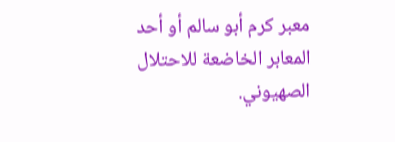معبر كرم أبو سالم أو أحد المعابر الخاضعة للاحتلال الصهيوني.